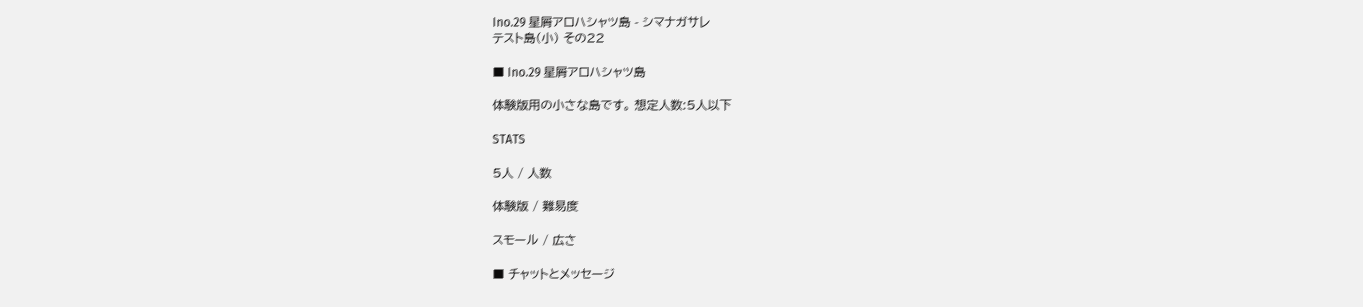Ino.29 星屑アロハシャツ島 - シマナガサレ
テスト島(小) その22

■ Ino.29 星屑アロハシャツ島

体験版用の小さな島です。 想定人数:5人以下

STATS

5人 / 人数

体験版 / 難易度

スモール / 広さ

■ チャットとメッセージ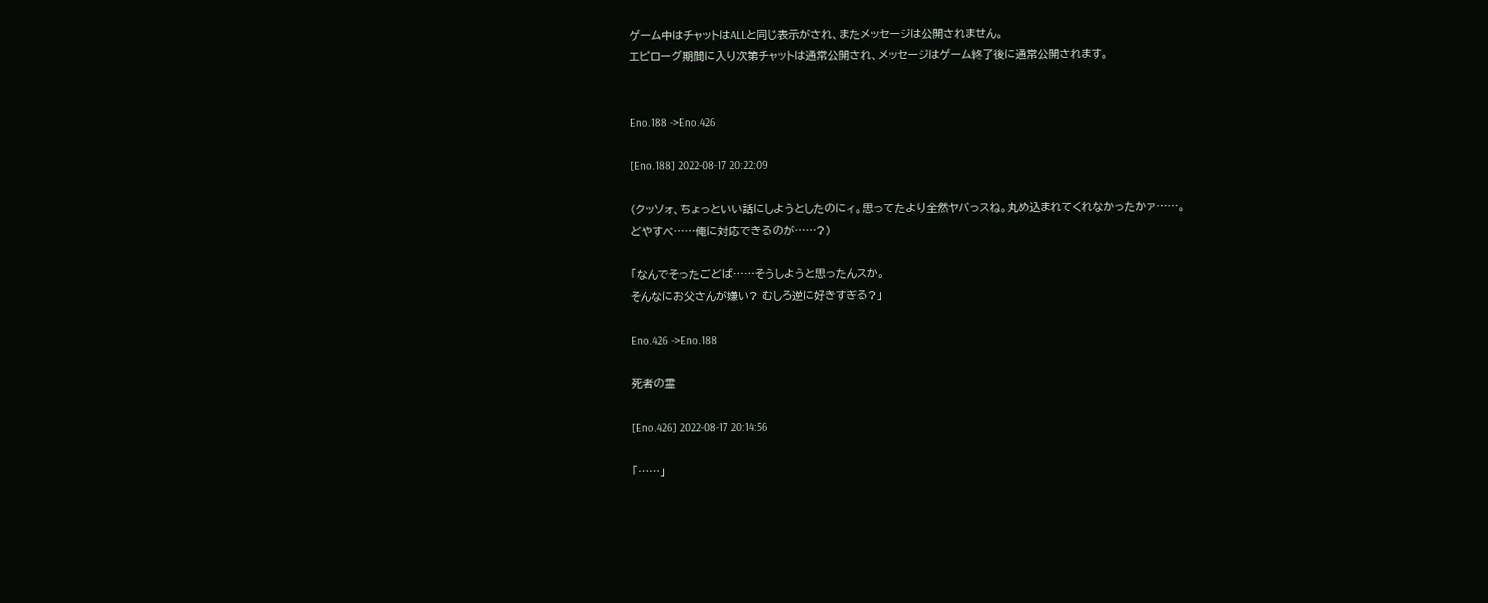ゲーム中はチャットはALLと同じ表示がされ、またメッセージは公開されません。
エピローグ期間に入り次第チャットは通常公開され、メッセージはゲーム終了後に通常公開されます。


Eno.188 ->Eno.426

[Eno.188] 2022-08-17 20:22:09

(クッソォ、ちょっといい話にしようとしたのにィ。思ってたより全然ヤバっスね。丸め込まれてくれなかったかァ……。
どやすべ……俺に対応できるのが……?)

「なんでそったごどば……そうしようと思ったんスか。
そんなにお父さんが嫌い? むしろ逆に好きすぎる?」

Eno.426 ->Eno.188

死者の霊

[Eno.426] 2022-08-17 20:14:56

「……」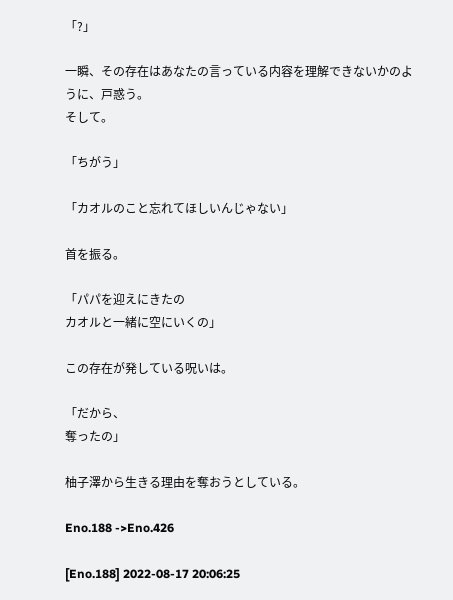「?」

一瞬、その存在はあなたの言っている内容を理解できないかのように、戸惑う。
そして。

「ちがう」

「カオルのこと忘れてほしいんじゃない」

首を振る。

「パパを迎えにきたの
カオルと一緒に空にいくの」

この存在が発している呪いは。

「だから、
奪ったの」

柚子澤から生きる理由を奪おうとしている。

Eno.188 ->Eno.426

[Eno.188] 2022-08-17 20:06:25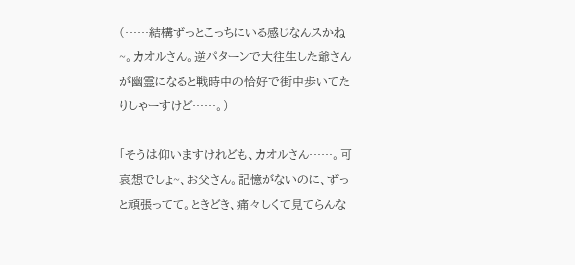(……結構ずっとこっちにいる感じなんスかね~。カオルさん。逆パターンで大往生した爺さんが幽霊になると戦時中の恰好で街中歩いてたりしゃーすけど……。)

「そうは仰いますけれども、カオルさん……。可哀想でしょ~、お父さん。記憶がないのに、ずっと頑張ってて。ときどき、痛々しくて見てらんな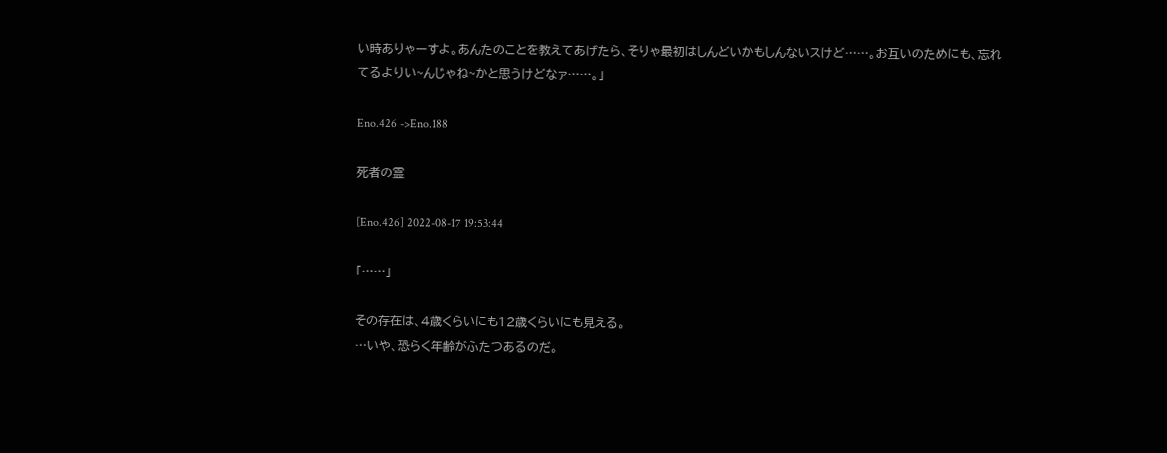い時ありゃーすよ。あんたのことを教えてあげたら、そりゃ最初はしんどいかもしんないスけど……。お互いのためにも、忘れてるよりい~んじゃね~かと思うけどなァ……。」

Eno.426 ->Eno.188

死者の霊

[Eno.426] 2022-08-17 19:53:44

「……」

その存在は、4歳くらいにも12歳くらいにも見える。
…いや、恐らく年齢がふたつあるのだ。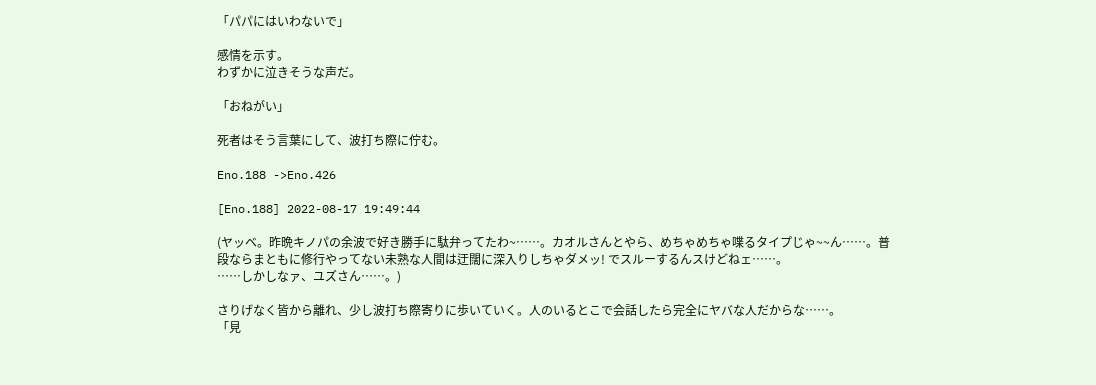「パパにはいわないで」

感情を示す。
わずかに泣きそうな声だ。

「おねがい」

死者はそう言葉にして、波打ち際に佇む。

Eno.188 ->Eno.426

[Eno.188] 2022-08-17 19:49:44

(ヤッベ。昨晩キノパの余波で好き勝手に駄弁ってたわ~……。カオルさんとやら、めちゃめちゃ喋るタイプじゃ~~ん……。普段ならまともに修行やってない未熟な人間は迂闊に深入りしちゃダメッ! でスルーするんスけどねェ……。
……しかしなァ、ユズさん……。)

さりげなく皆から離れ、少し波打ち際寄りに歩いていく。人のいるとこで会話したら完全にヤバな人だからな……。
「見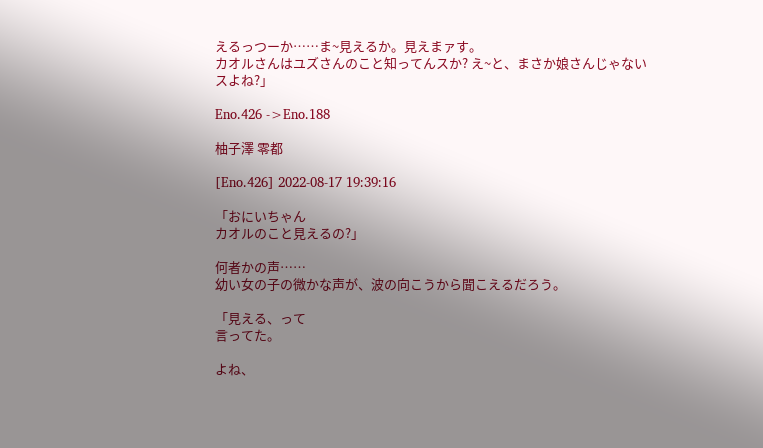えるっつーか……ま~見えるか。見えまァす。
カオルさんはユズさんのこと知ってんスか? え~と、まさか娘さんじゃないスよね?」

Eno.426 ->Eno.188

柚子澤 零都

[Eno.426] 2022-08-17 19:39:16

「おにいちゃん
カオルのこと見えるの?」

何者かの声……
幼い女の子の微かな声が、波の向こうから聞こえるだろう。

「見える、って
言ってた。

よね、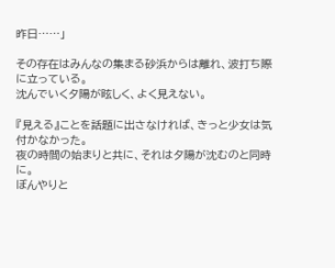昨日……」

その存在はみんなの集まる砂浜からは離れ、波打ち際に立っている。
沈んでいく夕陽が眩しく、よく見えない。

『見える』ことを話題に出さなければ、きっと少女は気付かなかった。
夜の時間の始まりと共に、それは夕陽が沈むのと同時に。
ぼんやりと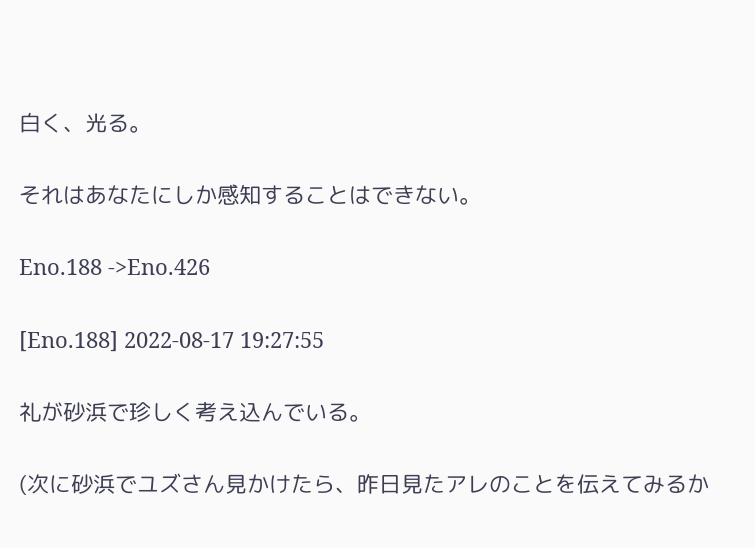白く、光る。

それはあなたにしか感知することはできない。

Eno.188 ->Eno.426

[Eno.188] 2022-08-17 19:27:55

礼が砂浜で珍しく考え込んでいる。

(次に砂浜でユズさん見かけたら、昨日見たアレのことを伝えてみるか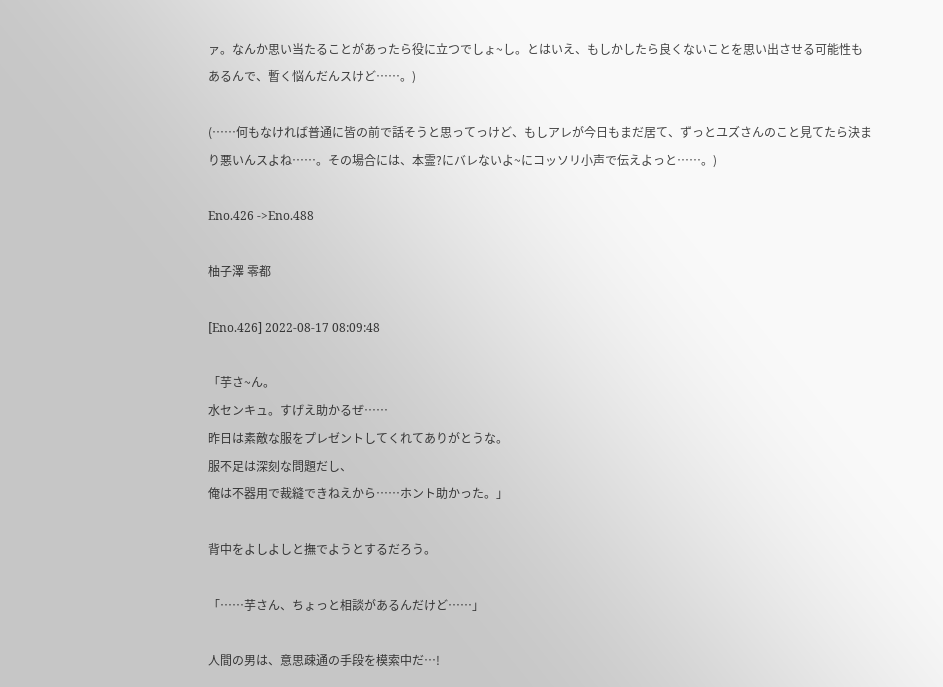ァ。なんか思い当たることがあったら役に立つでしょ~し。とはいえ、もしかしたら良くないことを思い出させる可能性もあるんで、暫く悩んだんスけど……。)

(……何もなければ普通に皆の前で話そうと思ってっけど、もしアレが今日もまだ居て、ずっとユズさんのこと見てたら決まり悪いんスよね……。その場合には、本霊?にバレないよ~にコッソリ小声で伝えよっと……。)

Eno.426 ->Eno.488

柚子澤 零都

[Eno.426] 2022-08-17 08:09:48

「芋さ~ん。
水センキュ。すげえ助かるぜ……
昨日は素敵な服をプレゼントしてくれてありがとうな。
服不足は深刻な問題だし、
俺は不器用で裁縫できねえから……ホント助かった。」

背中をよしよしと撫でようとするだろう。

「……芋さん、ちょっと相談があるんだけど……」

人間の男は、意思疎通の手段を模索中だ…!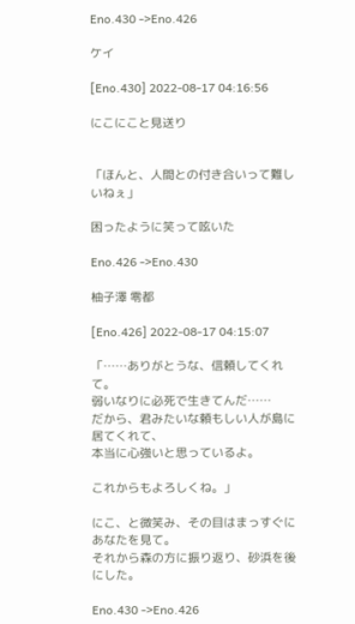Eno.430 ->Eno.426

ケイ

[Eno.430] 2022-08-17 04:16:56

にこにこと見送り


「ほんと、人間との付き合いって難しいねぇ」

困ったように笑って呟いた

Eno.426 ->Eno.430

柚子澤 零都

[Eno.426] 2022-08-17 04:15:07

「……ありがとうな、信頼してくれて。
弱いなりに必死で生きてんだ……
だから、君みたいな頼もしい人が島に居てくれて、
本当に心強いと思っているよ。

これからもよろしくね。」

にこ、と微笑み、その目はまっすぐにあなたを見て。
それから森の方に振り返り、砂浜を後にした。

Eno.430 ->Eno.426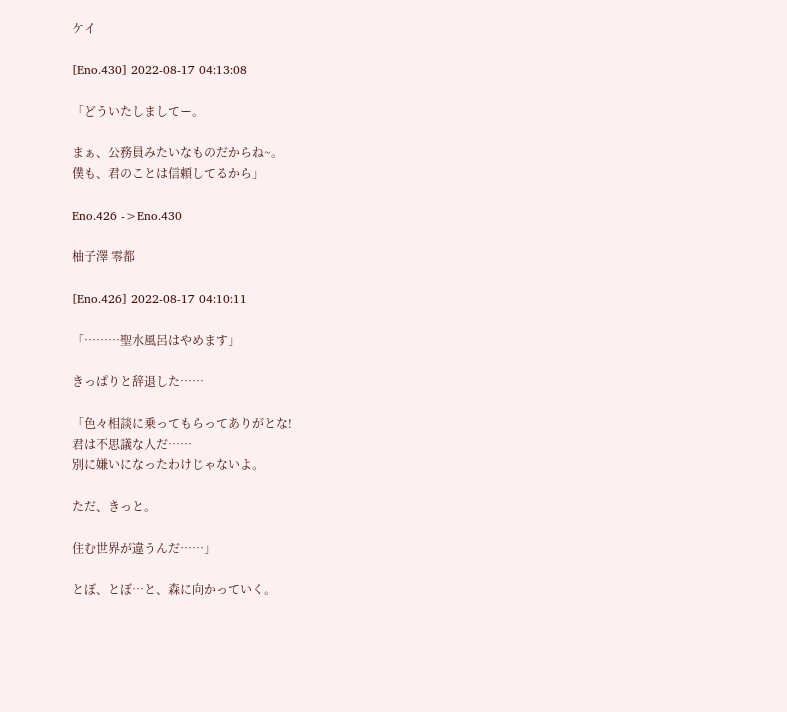ケイ

[Eno.430] 2022-08-17 04:13:08

「どういたしましてー。

まぁ、公務員みたいなものだからね~。
僕も、君のことは信頼してるから」

Eno.426 ->Eno.430

柚子澤 零都

[Eno.426] 2022-08-17 04:10:11

「………聖水風呂はやめます」

きっぱりと辞退した……

「色々相談に乗ってもらってありがとな!
君は不思議な人だ……
別に嫌いになったわけじゃないよ。

ただ、きっと。

住む世界が違うんだ……」

とぼ、とぼ…と、森に向かっていく。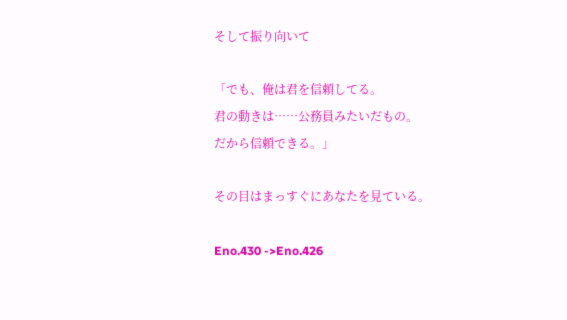そして振り向いて

「でも、俺は君を信頼してる。
君の動きは……公務員みたいだもの。
だから信頼できる。」

その目はまっすぐにあなたを見ている。

Eno.430 ->Eno.426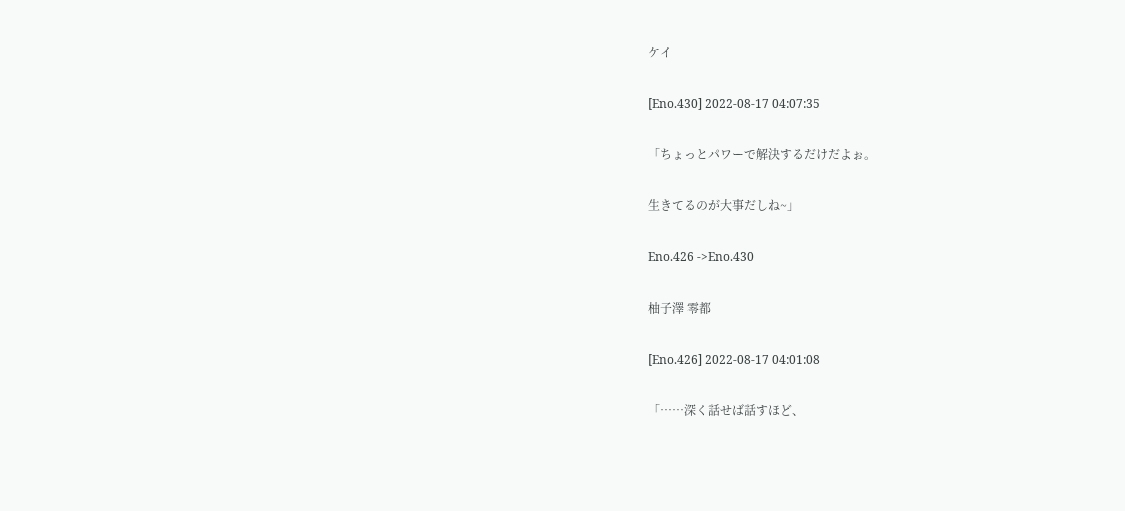ケイ

[Eno.430] 2022-08-17 04:07:35

「ちょっとパワーで解決するだけだよぉ。

生きてるのが大事だしね~」

Eno.426 ->Eno.430

柚子澤 零都

[Eno.426] 2022-08-17 04:01:08

「……深く話せば話すほど、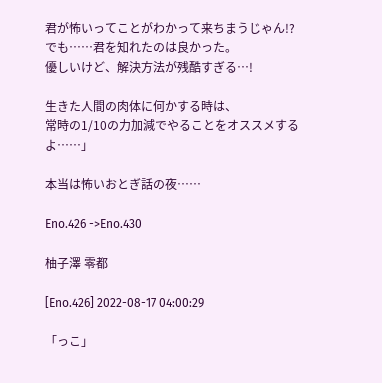君が怖いってことがわかって来ちまうじゃん!?
でも……君を知れたのは良かった。
優しいけど、解決方法が残酷すぎる…!

生きた人間の肉体に何かする時は、
常時の1/10の力加減でやることをオススメするよ……」

本当は怖いおとぎ話の夜……

Eno.426 ->Eno.430

柚子澤 零都

[Eno.426] 2022-08-17 04:00:29

「っこ」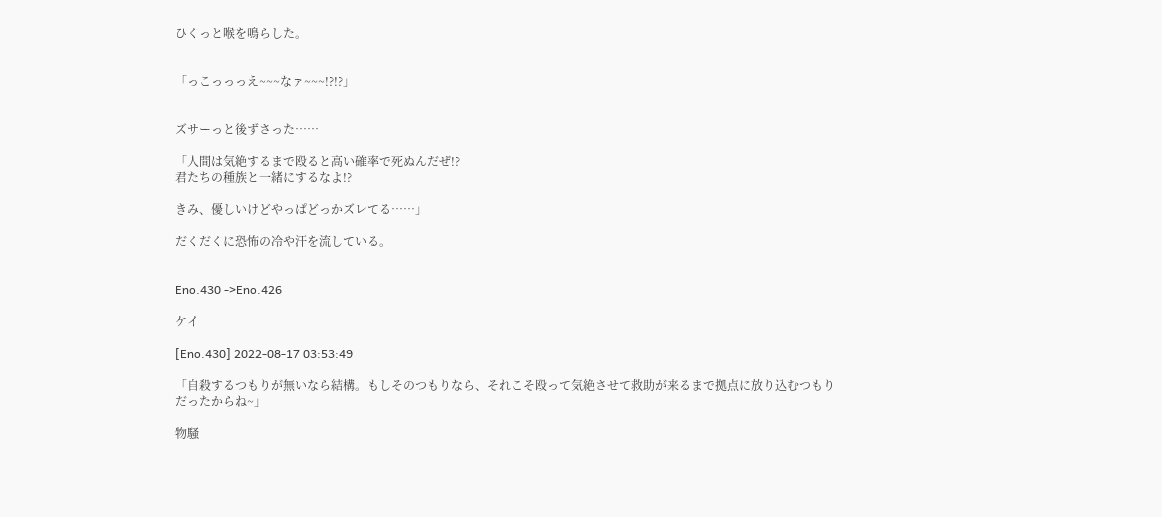ひくっと喉を鳴らした。


「っこっっっえ~~~なァ~~~!?!?」


ズサーっと後ずさった……

「人間は気絶するまで殴ると高い確率で死ぬんだぜ!?
君たちの種族と一緒にするなよ!?

きみ、優しいけどやっぱどっかズレてる……」

だくだくに恐怖の冷や汗を流している。


Eno.430 ->Eno.426

ケイ

[Eno.430] 2022-08-17 03:53:49

「自殺するつもりが無いなら結構。もしそのつもりなら、それこそ殴って気絶させて救助が来るまで拠点に放り込むつもりだったからね~」

物騒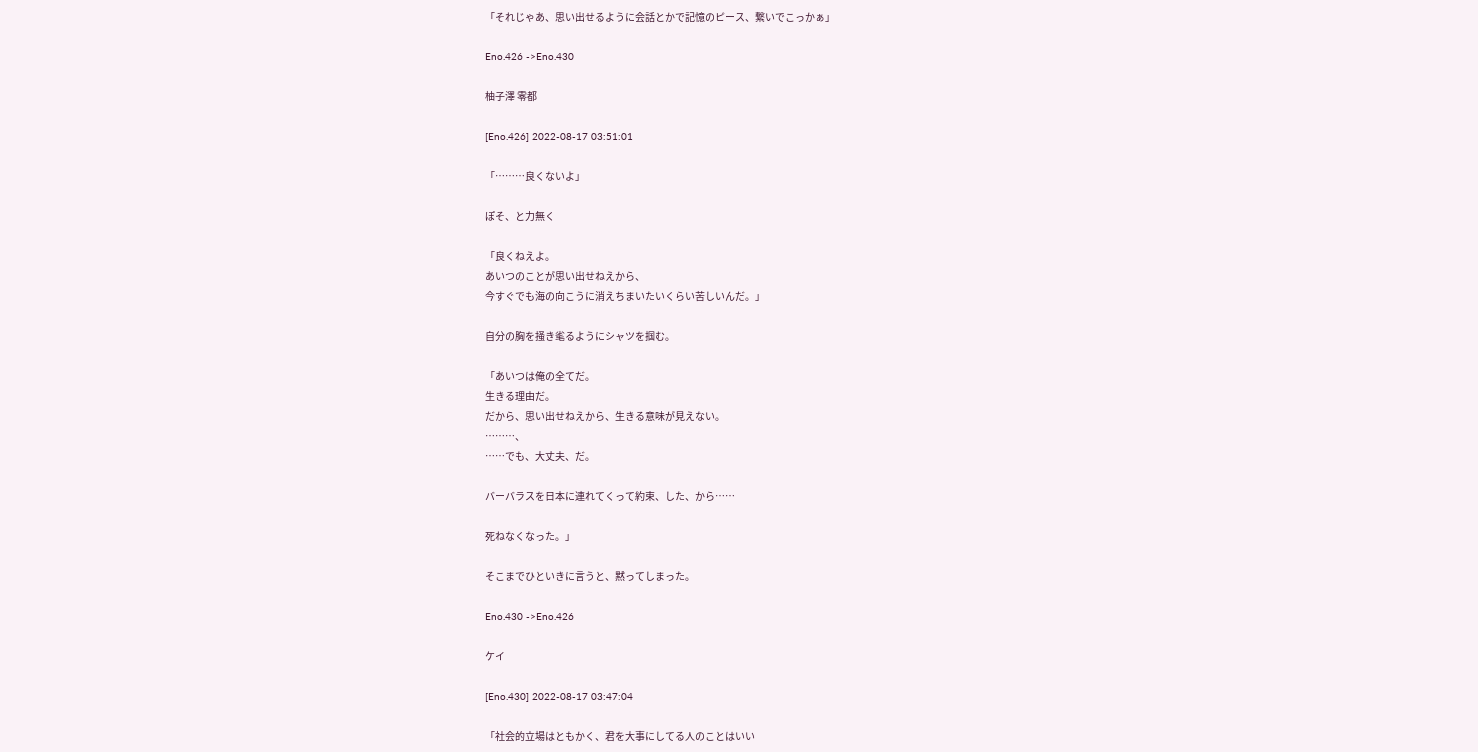「それじゃあ、思い出せるように会話とかで記憶のピース、繋いでこっかぁ」

Eno.426 ->Eno.430

柚子澤 零都

[Eno.426] 2022-08-17 03:51:01

「………良くないよ」

ぽそ、と力無く

「良くねえよ。
あいつのことが思い出せねえから、
今すぐでも海の向こうに消えちまいたいくらい苦しいんだ。」

自分の胸を掻き毟るようにシャツを掴む。

「あいつは俺の全てだ。
生きる理由だ。
だから、思い出せねえから、生きる意味が見えない。
………、
……でも、大丈夫、だ。

バーバラスを日本に連れてくって約束、した、から……

死ねなくなった。」

そこまでひといきに言うと、黙ってしまった。

Eno.430 ->Eno.426

ケイ

[Eno.430] 2022-08-17 03:47:04

「社会的立場はともかく、君を大事にしてる人のことはいい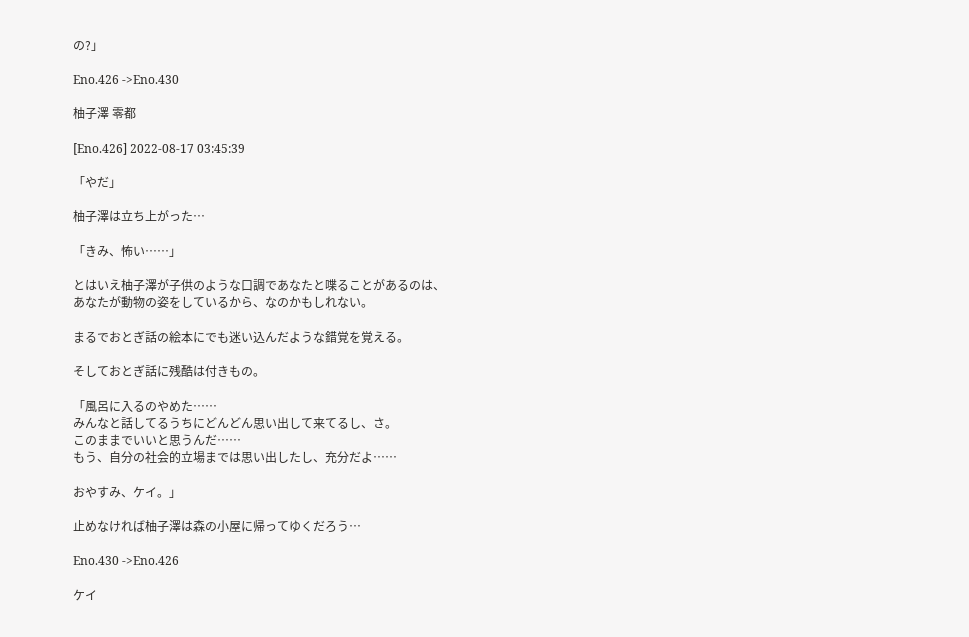の?」

Eno.426 ->Eno.430

柚子澤 零都

[Eno.426] 2022-08-17 03:45:39

「やだ」

柚子澤は立ち上がった…

「きみ、怖い……」

とはいえ柚子澤が子供のような口調であなたと喋ることがあるのは、
あなたが動物の姿をしているから、なのかもしれない。

まるでおとぎ話の絵本にでも迷い込んだような錯覚を覚える。

そしておとぎ話に残酷は付きもの。

「風呂に入るのやめた……
みんなと話してるうちにどんどん思い出して来てるし、さ。
このままでいいと思うんだ……
もう、自分の社会的立場までは思い出したし、充分だよ……

おやすみ、ケイ。」

止めなければ柚子澤は森の小屋に帰ってゆくだろう…

Eno.430 ->Eno.426

ケイ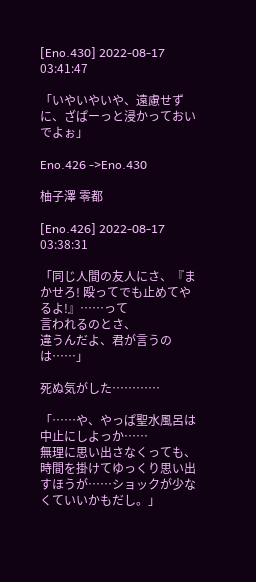[Eno.430] 2022-08-17 03:41:47

「いやいやいや、遠慮せずに、ざぱーっと浸かっておいでよぉ」

Eno.426 ->Eno.430

柚子澤 零都

[Eno.426] 2022-08-17 03:38:31

「同じ人間の友人にさ、『まかせろ! 殴ってでも止めてやるよ!』……って
言われるのとさ、
違うんだよ、君が言うのは……」

死ぬ気がした…………

「……や、やっぱ聖水風呂は中止にしよっか……
無理に思い出さなくっても、
時間を掛けてゆっくり思い出すほうが……ショックが少なくていいかもだし。」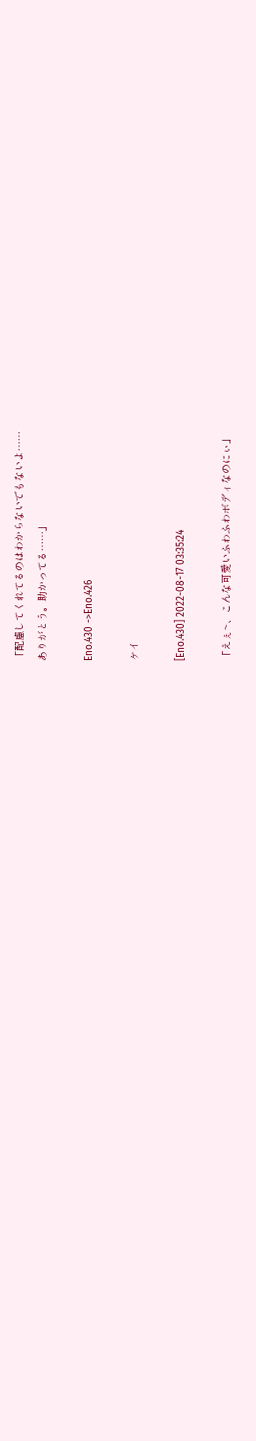「配慮してくれてるのはわからないでもないよ……
ありがとう。助かってる……」

Eno.430 ->Eno.426

ケイ

[Eno.430] 2022-08-17 03:35:24

「えぇ~、こんな可愛いふわふわボディなのにぃ」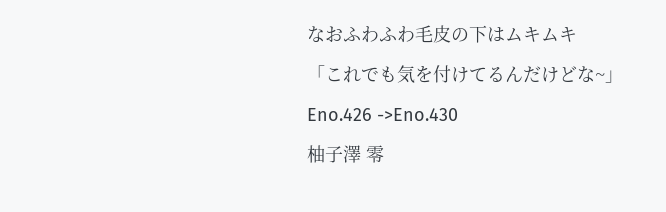なおふわふわ毛皮の下はムキムキ

「これでも気を付けてるんだけどな~」

Eno.426 ->Eno.430

柚子澤 零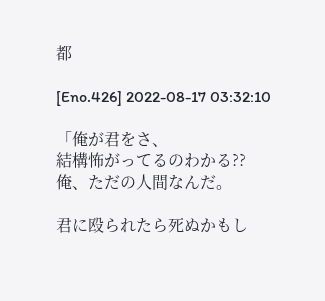都

[Eno.426] 2022-08-17 03:32:10

「俺が君をさ、
結構怖がってるのわかる??
俺、ただの人間なんだ。

君に殴られたら死ぬかもし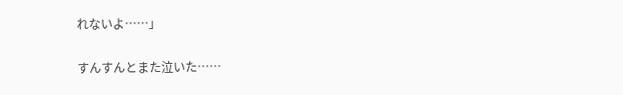れないよ……」

すんすんとまた泣いた……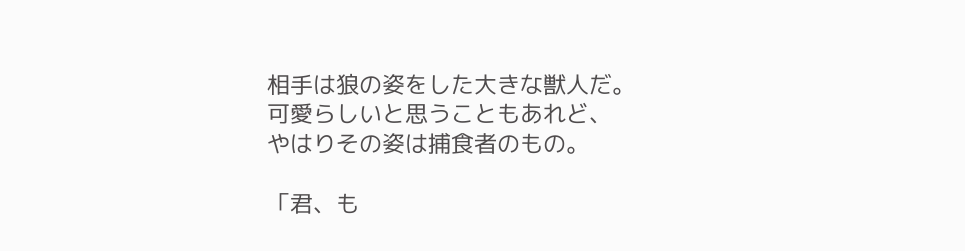相手は狼の姿をした大きな獣人だ。
可愛らしいと思うこともあれど、
やはりその姿は捕食者のもの。

「君、も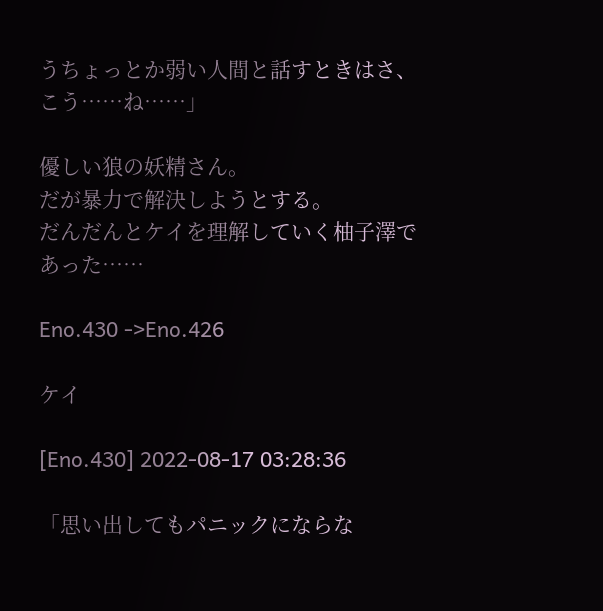うちょっとか弱い人間と話すときはさ、
こう……ね……」

優しい狼の妖精さん。
だが暴力で解決しようとする。
だんだんとケイを理解していく柚子澤であった……

Eno.430 ->Eno.426

ケイ

[Eno.430] 2022-08-17 03:28:36

「思い出してもパニックにならな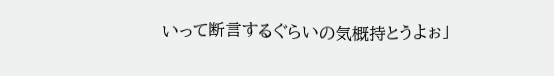いって断言するぐらいの気概持とうよぉ」